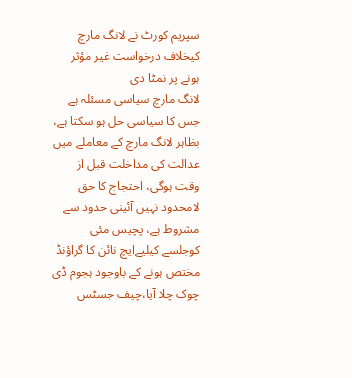سپریم کورٹ نے لانگ مارچ کیخلاف درخواست غیر مؤثر ہونے پر نمٹا دی
لانگ مارچ سیاسی مسئلہ ہے جس کا سیاسی حل ہو سکتا ہے، بظاہر لانگ مارچ کے معاملے میں عدالت کی مداخلت قبل از وقت ہوگی، احتجاج کا حق لامحدود نہیں آئینی حدود سے مشروط ہے، پچیس مئی کوجلسے کیلیےایچ نائن کا گراؤنڈ مختص ہونے کے باوجود ہجوم ڈی چوک چلا آیا،چیف جسٹس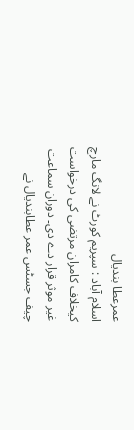عمرعطا بندیال
اسلام آباد : سپریم کورٹ نے لانگ مارچ کیخلاف کامران مرتضی کی درخواست غیر موثر قرار دے دی۔ دوران سماعت چیف جسٹس عمر عطابندیال نے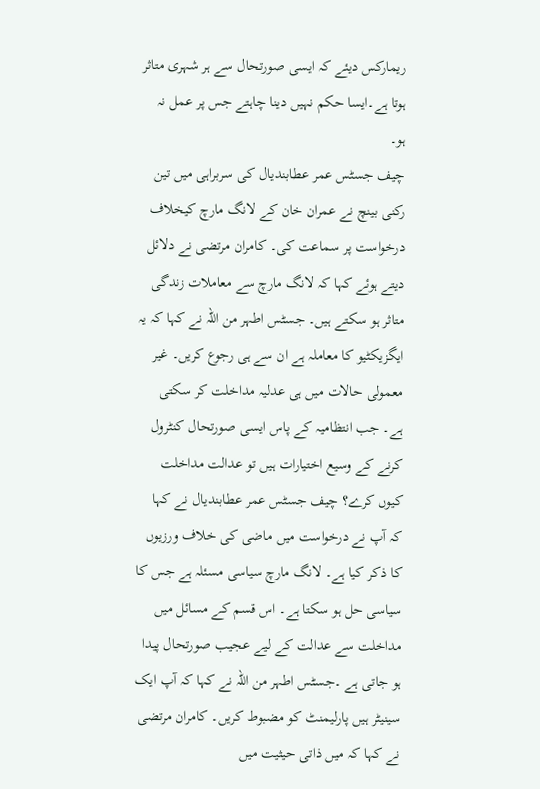ریمارکس دیئے کہ ایسی صورتحال سے ہر شہری متاثر ہوتا ہے۔ایسا حکم نہیں دینا چاہتے جس پر عمل نہ ہو۔
چیف جسٹس عمر عطابندیال کی سربراہی میں تین رکنی بینچ نے عمران خان کے لانگ مارچ کیخلاف درخواست پر سماعت کی۔ کامران مرتضی نے دلائل دیتے ہوئے کہا کہ لانگ مارچ سے معاملات زندگی متاثر ہو سکتے ہیں۔ جسٹس اطہر من اللہ نے کہا کہ یہ ایگزیکٹیو کا معاملہ ہے ان سے ہی رجوع کریں۔ غیر معمولی حالات میں ہی عدلیہ مداخلت کر سکتی ہے۔ جب انتظامیہ کے پاس ایسی صورتحال کنٹرول کرنے کے وسیع اختیارات ہیں تو عدالت مداخلت کیوں کرے؟ چیف جسٹس عمر عطابندیال نے کہا کہ آپ نے درخواست میں ماضی کی خلاف ورزیوں کا ذکر کیا ہے۔ لانگ مارچ سیاسی مسئلہ ہے جس کا سیاسی حل ہو سکتا ہے۔ اس قسم کے مسائل میں مداخلت سے عدالت کے لیے عجیب صورتحال پیدا ہو جاتی ہے ۔جسٹس اطہر من اللہ نے کہا کہ آپ ایک سینیٹر ہیں پارلیمنٹ کو مضبوط کریں۔ کامران مرتضی نے کہا کہ میں ذاتی حیثیت میں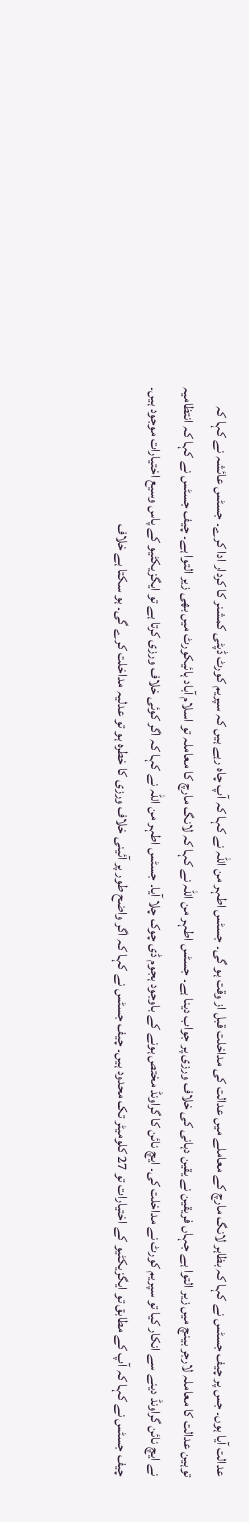عدالت آیا ہوں۔ جس پر چیف جسٹس نے کہا کہ بظاہر لانگ مارچ کے معاملے میں عدالت کی مداخلت قبل از وقت ہو گی۔ جسٹس اطہر من اللہ نے کہا کہ آپ چاہ رہے ہیں کہ سپریم کورٹ ڈپٹی کمشنر کا کردار ادا کرے۔ جسٹس عائشہ نے کہا کہ توہین عدالت کا معاملہ لارجر بینچ میں زیر التوا ہے جہاں فریقین نے یقین دہانی کی خلاف ورزی پر جواب دینا ہے۔ جسٹس اطہر من اللہ نے کہا کہ لانگ مارچ کا معاملہ تو اسلام آباد ہائیکورٹ میں بھی زیر التوا ہے۔ چیف جسٹس نے کہا کہ انتظامیہ نے ایچ نائن گراونڈ دینے سے انکار کیا تو سپریم کورٹ نے مداخلت کی۔ ایچ نائن کا گراونڈ مختص ہونے کے باوجود ہجوم ڈی چوک چلا آیا۔ جسٹس اطہر من اللہ نے کہا کہ اگر کوئی خلاف ورزی کرتا ہے تو ایگزیکٹیو کے پاس وسیع اختیارات موجود ہیں۔ چیف جسٹس نے کہا کہ آپ کے مطابق تو ایگزیکٹیو کے اختیارات تو 27 کلومیٹر تک محدود ہیں۔ چیف جسٹس نے کہا کہ اگر واضح طور پر آئینی خلاف ورزی کا خطرہ ہو تو عدلیہ مداخلت کرے گی۔ ہو سکتا ہے خلاف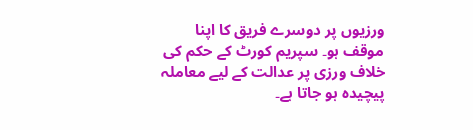ورزیوں پر دوسرے فریق کا اپنا موقف ہو۔ سپریم کورٹ کے حکم کی خلاف ورزی پر عدالت کے لیے معاملہ پیچیدہ ہو جاتا ہے۔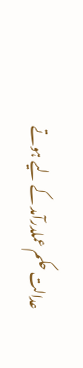عدالت حکم عملدرآمد کے لیے ہوتے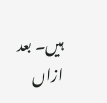ہیں۔ بعد ازاں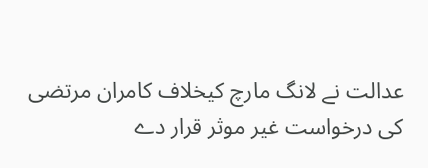عدالت نے لانگ مارچ کیخلاف کامران مرتضی کی درخواست غیر موثر قرار دے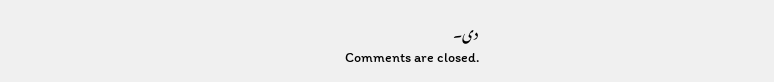دی۔
Comments are closed.